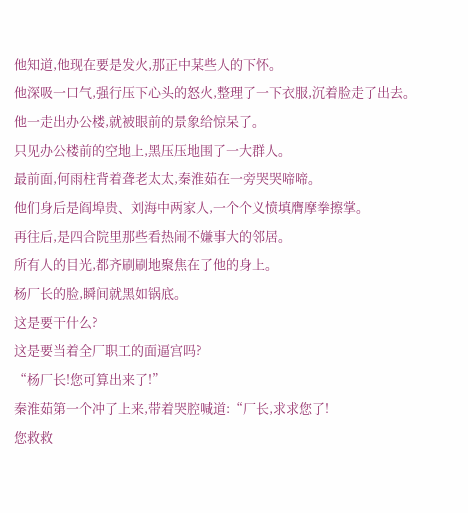他知道,他现在要是发火,那正中某些人的下怀。
他深吸一口气,强行压下心头的怒火,整理了一下衣服,沉着脸走了出去。
他一走出办公楼,就被眼前的景象给惊呆了。
只见办公楼前的空地上,黑压压地围了一大群人。
最前面,何雨柱背着聋老太太,秦淮茹在一旁哭哭啼啼。
他们身后是阎埠贵、刘海中两家人,一个个义愤填膺摩拳擦掌。
再往后,是四合院里那些看热闹不嫌事大的邻居。
所有人的目光,都齐刷刷地聚焦在了他的身上。
杨厂长的脸,瞬间就黑如锅底。
这是要干什么?
这是要当着全厂职工的面逼宫吗?
“杨厂长!您可算出来了!”
秦淮茹第一个冲了上来,带着哭腔喊道:“厂长,求求您了!
您救救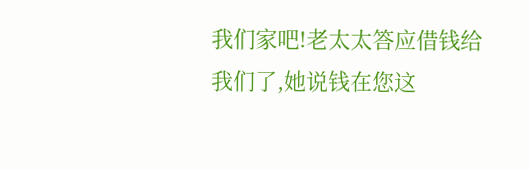我们家吧!老太太答应借钱给我们了,她说钱在您这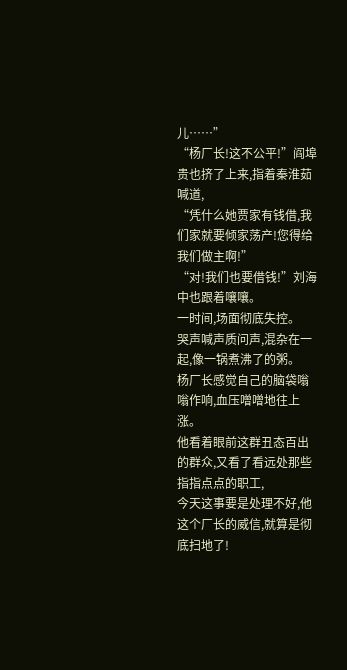儿……”
“杨厂长!这不公平!”阎埠贵也挤了上来,指着秦淮茹喊道,
“凭什么她贾家有钱借,我们家就要倾家荡产!您得给我们做主啊!”
“对!我们也要借钱!”刘海中也跟着嚷嚷。
一时间,场面彻底失控。
哭声喊声质问声,混杂在一起,像一锅煮沸了的粥。
杨厂长感觉自己的脑袋嗡嗡作响,血压噌噌地往上涨。
他看着眼前这群丑态百出的群众,又看了看远处那些指指点点的职工,
今天这事要是处理不好,他这个厂长的威信,就算是彻底扫地了!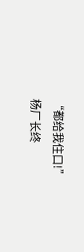“都给我住口!”
杨厂长终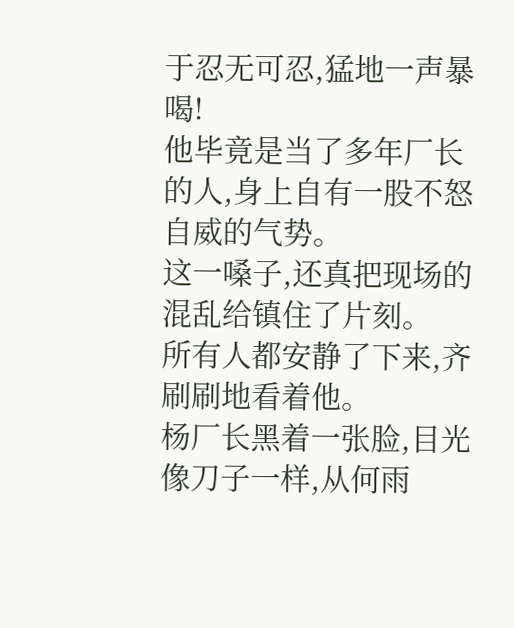于忍无可忍,猛地一声暴喝!
他毕竟是当了多年厂长的人,身上自有一股不怒自威的气势。
这一嗓子,还真把现场的混乱给镇住了片刻。
所有人都安静了下来,齐刷刷地看着他。
杨厂长黑着一张脸,目光像刀子一样,从何雨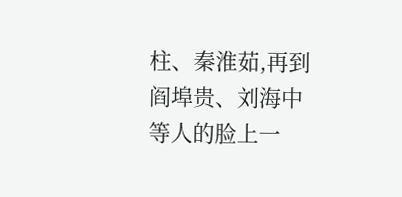柱、秦淮茹,再到阎埠贵、刘海中等人的脸上一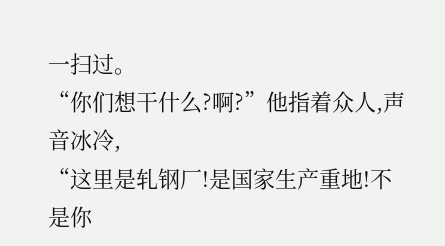一扫过。
“你们想干什么?啊?”他指着众人,声音冰冷,
“这里是轧钢厂!是国家生产重地!不是你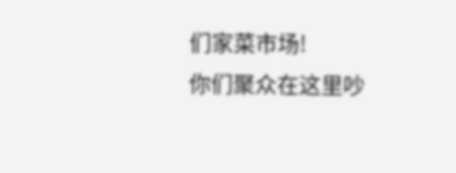们家菜市场!
你们聚众在这里吵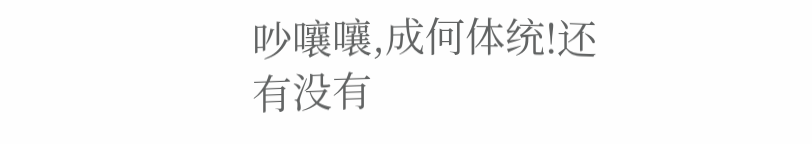吵嚷嚷,成何体统!还有没有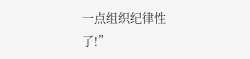一点组织纪律性了!”